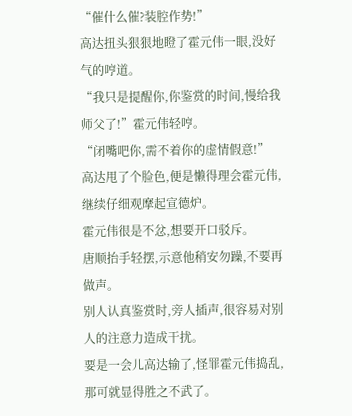“催什么催?装腔作势!”
高达扭头狠狠地瞪了霍元伟一眼,没好气的哼道。
“我只是提醒你,你鉴赏的时间,慢给我师父了!”霍元伟轻哼。
“闭嘴吧你,需不着你的虚情假意!”
高达甩了个脸色,便是懒得理会霍元伟,继续仔细观摩起宣德炉。
霍元伟很是不忿,想要开口驳斥。
唐顺抬手轻摆,示意他稍安勿躁,不要再做声。
别人认真鉴赏时,旁人插声,很容易对别人的注意力造成干扰。
要是一会儿高达输了,怪罪霍元伟捣乱,那可就显得胜之不武了。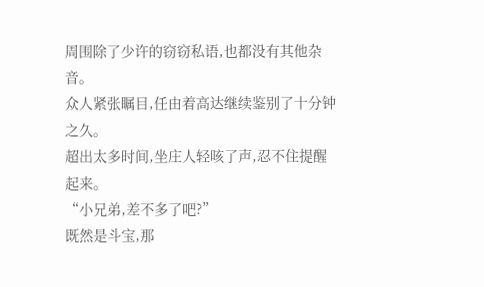周围除了少许的窃窃私语,也都没有其他杂音。
众人紧张瞩目,任由着高达继续鉴别了十分钟之久。
超出太多时间,坐庄人轻咳了声,忍不住提醒起来。
“小兄弟,差不多了吧?”
既然是斗宝,那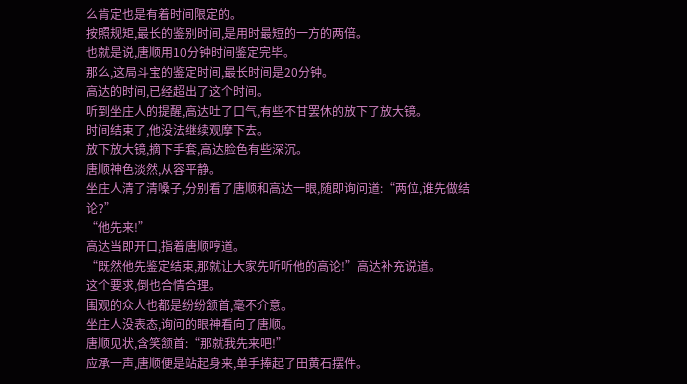么肯定也是有着时间限定的。
按照规矩,最长的鉴别时间,是用时最短的一方的两倍。
也就是说,唐顺用10分钟时间鉴定完毕。
那么,这局斗宝的鉴定时间,最长时间是20分钟。
高达的时间,已经超出了这个时间。
听到坐庄人的提醒,高达吐了口气,有些不甘罢休的放下了放大镜。
时间结束了,他没法继续观摩下去。
放下放大镜,摘下手套,高达脸色有些深沉。
唐顺神色淡然,从容平静。
坐庄人清了清嗓子,分别看了唐顺和高达一眼,随即询问道:“两位,谁先做结论?”
“他先来!”
高达当即开口,指着唐顺哼道。
“既然他先鉴定结束,那就让大家先听听他的高论!”高达补充说道。
这个要求,倒也合情合理。
围观的众人也都是纷纷颔首,毫不介意。
坐庄人没表态,询问的眼神看向了唐顺。
唐顺见状,含笑颔首:“那就我先来吧!”
应承一声,唐顺便是站起身来,单手捧起了田黄石摆件。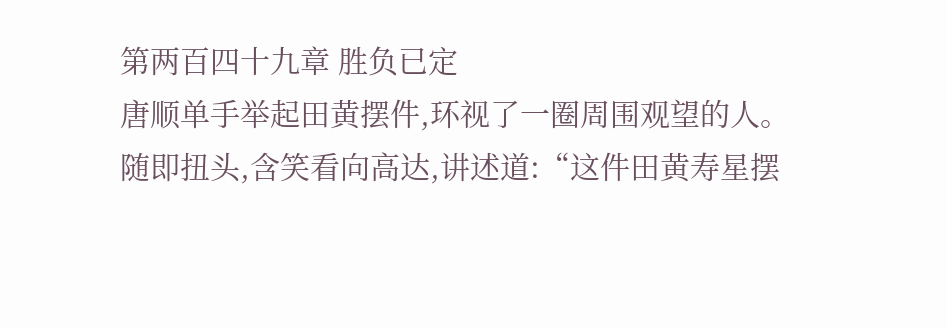第两百四十九章 胜负已定
唐顺单手举起田黄摆件,环视了一圈周围观望的人。
随即扭头,含笑看向高达,讲述道:“这件田黄寿星摆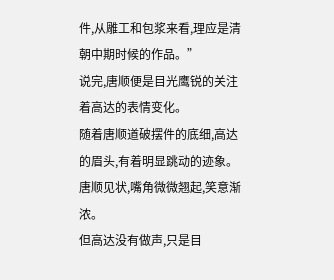件,从雕工和包浆来看,理应是清朝中期时候的作品。”
说完,唐顺便是目光鹰锐的关注着高达的表情变化。
随着唐顺道破摆件的底细,高达的眉头,有着明显跳动的迹象。
唐顺见状,嘴角微微翘起,笑意渐浓。
但高达没有做声,只是目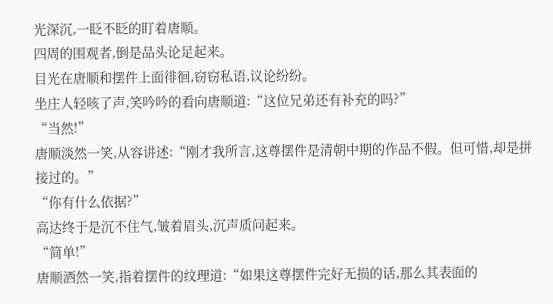光深沉,一眨不眨的盯着唐顺。
四周的围观者,倒是品头论足起来。
目光在唐顺和摆件上面徘徊,窃窃私语,议论纷纷。
坐庄人轻咳了声,笑吟吟的看向唐顺道:“这位兄弟还有补充的吗?”
“当然!”
唐顺淡然一笑,从容讲述:“刚才我所言,这尊摆件是清朝中期的作品不假。但可惜,却是拼接过的。”
“你有什么依据?”
高达终于是沉不住气,皱着眉头,沉声质问起来。
“简单!”
唐顺洒然一笑,指着摆件的纹理道:“如果这尊摆件完好无损的话,那么其表面的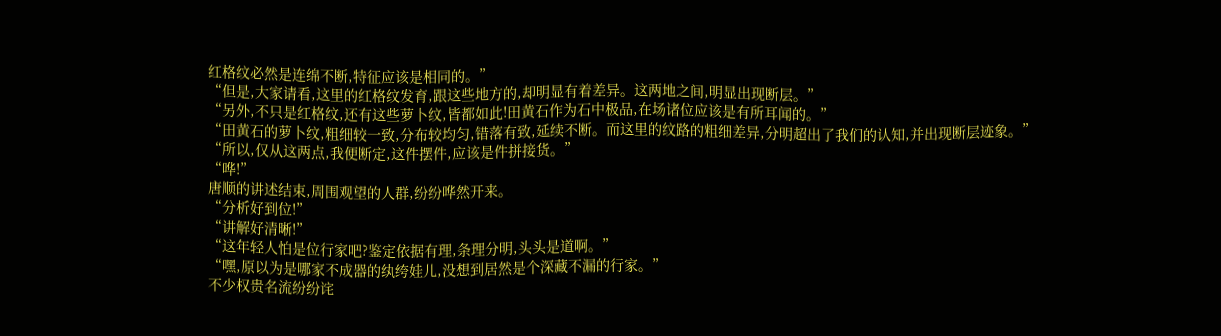红格纹必然是连绵不断,特征应该是相同的。”
“但是,大家请看,这里的红格纹发育,跟这些地方的,却明显有着差异。这两地之间,明显出现断层。”
“另外,不只是红格纹,还有这些萝卜纹,皆都如此!田黄石作为石中极品,在场诸位应该是有所耳闻的。”
“田黄石的萝卜纹,粗细较一致,分布较均匀,错落有致,延续不断。而这里的纹路的粗细差异,分明超出了我们的认知,并出现断层迹象。”
“所以,仅从这两点,我便断定,这件摆件,应该是件拼接货。”
“哗!”
唐顺的讲述结束,周围观望的人群,纷纷哗然开来。
“分析好到位!”
“讲解好清晰!”
“这年轻人怕是位行家吧?鉴定依据有理,条理分明,头头是道啊。”
“嘿,原以为是哪家不成器的纨绔娃儿,没想到居然是个深藏不漏的行家。”
不少权贵名流纷纷诧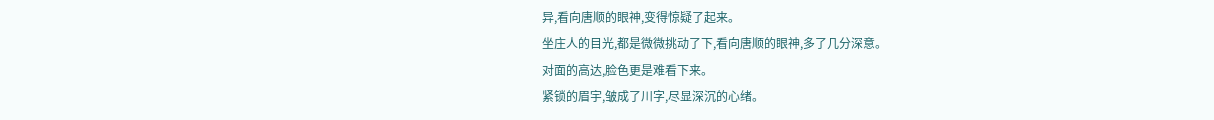异,看向唐顺的眼神,变得惊疑了起来。
坐庄人的目光,都是微微挑动了下,看向唐顺的眼神,多了几分深意。
对面的高达,脸色更是难看下来。
紧锁的眉宇,皱成了川字,尽显深沉的心绪。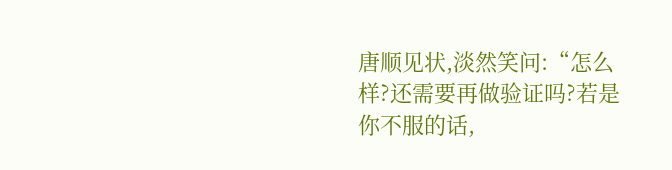唐顺见状,淡然笑问:“怎么样?还需要再做验证吗?若是你不服的话,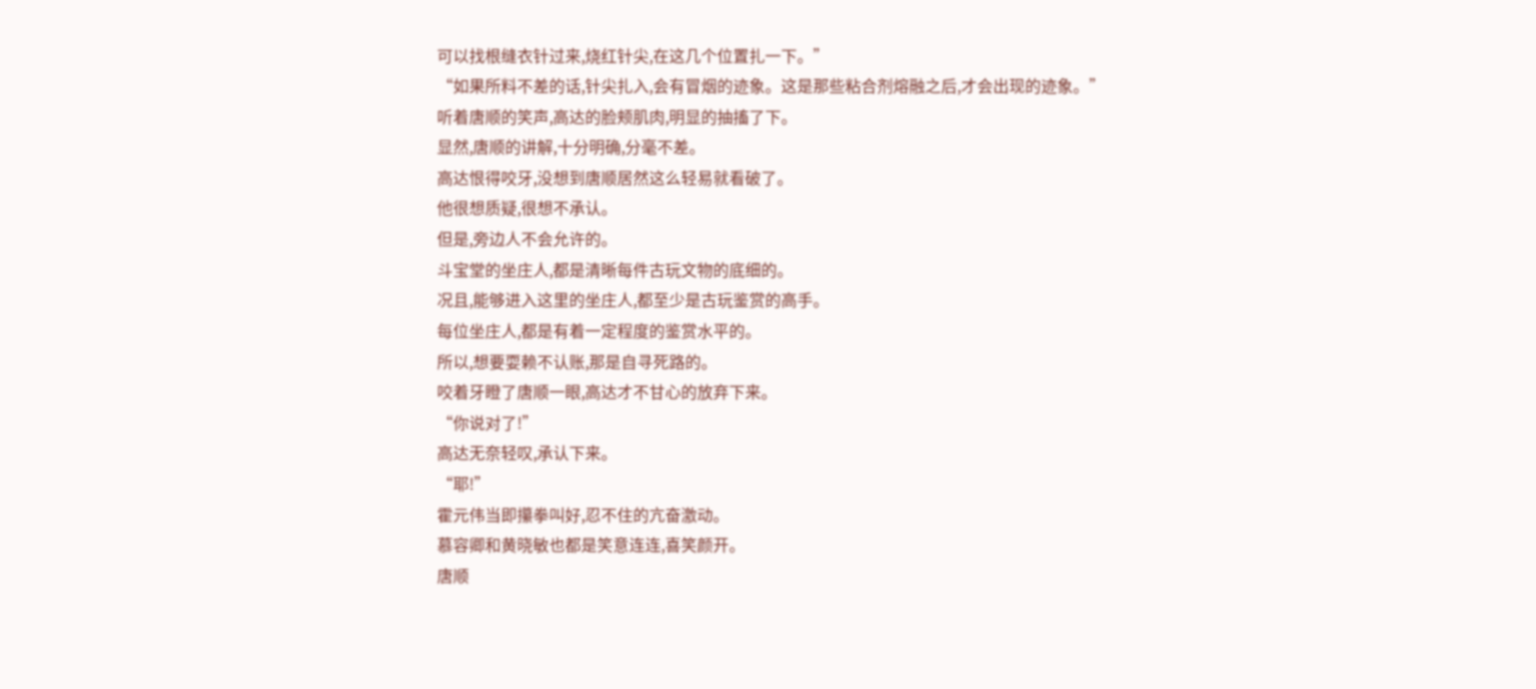可以找根缝衣针过来,烧红针尖,在这几个位置扎一下。”
“如果所料不差的话,针尖扎入,会有冒烟的迹象。这是那些粘合剂熔融之后,才会出现的迹象。”
听着唐顺的笑声,高达的脸颊肌肉,明显的抽搐了下。
显然,唐顺的讲解,十分明确,分毫不差。
高达恨得咬牙,没想到唐顺居然这么轻易就看破了。
他很想质疑,很想不承认。
但是,旁边人不会允许的。
斗宝堂的坐庄人,都是清晰每件古玩文物的底细的。
况且,能够进入这里的坐庄人,都至少是古玩鉴赏的高手。
每位坐庄人,都是有着一定程度的鉴赏水平的。
所以,想要耍赖不认账,那是自寻死路的。
咬着牙瞪了唐顺一眼,高达才不甘心的放弃下来。
“你说对了!”
高达无奈轻叹,承认下来。
“耶!”
霍元伟当即攥拳叫好,忍不住的亢奋激动。
慕容卿和黄晓敏也都是笑意连连,喜笑颜开。
唐顺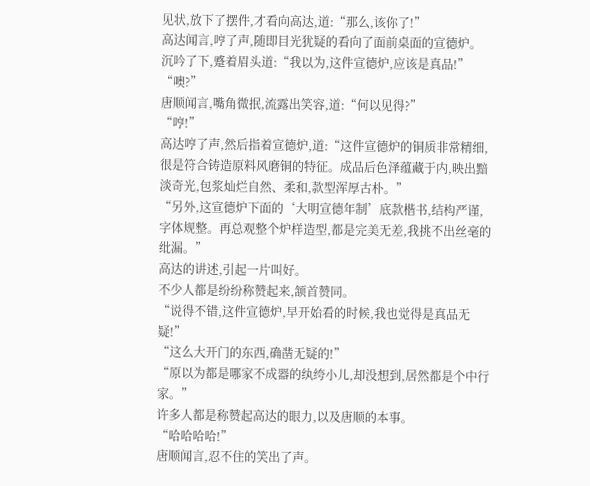见状,放下了摆件,才看向高达,道:“那么,该你了!”
高达闻言,哼了声,随即目光犹疑的看向了面前桌面的宣德炉。
沉吟了下,蹙着眉头道:“我以为,这件宣德炉,应该是真品!”
“噢?”
唐顺闻言,嘴角微抿,流露出笑容,道:“何以见得?”
“哼!”
高达哼了声,然后指着宣德炉,道:“这件宣德炉的铜质非常精细,很是符合铸造原料风磨铜的特征。成品后色泽蕴藏于内,映出黯淡奇光,包浆灿烂自然、柔和,款型浑厚古朴。”
“另外,这宣德炉下面的‘大明宣德年制’底款楷书,结构严谨,字体规整。再总观整个炉样造型,都是完美无差,我挑不出丝毫的纰漏。”
高达的讲述,引起一片叫好。
不少人都是纷纷称赞起来,颔首赞同。
“说得不错,这件宣德炉,早开始看的时候,我也觉得是真品无疑!”
“这么大开门的东西,确凿无疑的!”
“原以为都是哪家不成器的纨绔小儿,却没想到,居然都是个中行家。”
许多人都是称赞起高达的眼力,以及唐顺的本事。
“哈哈哈哈!”
唐顺闻言,忍不住的笑出了声。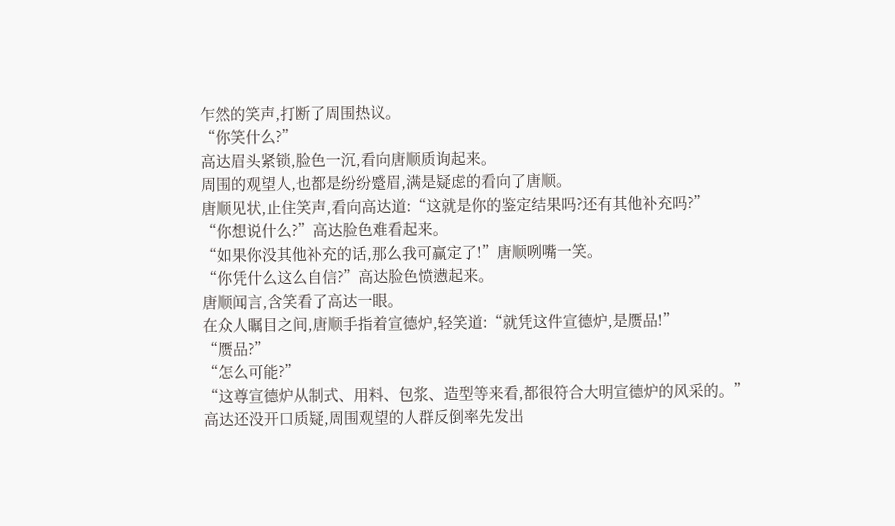乍然的笑声,打断了周围热议。
“你笑什么?”
高达眉头紧锁,脸色一沉,看向唐顺质询起来。
周围的观望人,也都是纷纷蹙眉,满是疑虑的看向了唐顺。
唐顺见状,止住笑声,看向高达道:“这就是你的鉴定结果吗?还有其他补充吗?”
“你想说什么?”高达脸色难看起来。
“如果你没其他补充的话,那么我可赢定了!”唐顺咧嘴一笑。
“你凭什么这么自信?”高达脸色愤懑起来。
唐顺闻言,含笑看了高达一眼。
在众人瞩目之间,唐顺手指着宣德炉,轻笑道:“就凭这件宣德炉,是赝品!”
“赝品?”
“怎么可能?”
“这尊宣德炉从制式、用料、包浆、造型等来看,都很符合大明宣德炉的风采的。”
高达还没开口质疑,周围观望的人群反倒率先发出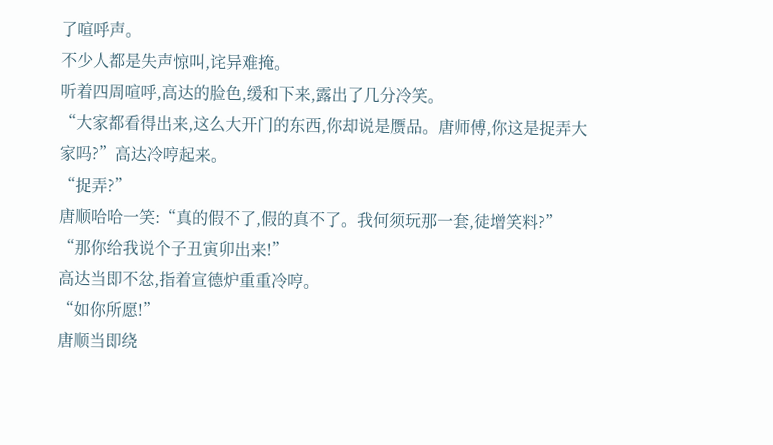了喧呼声。
不少人都是失声惊叫,诧异难掩。
听着四周喧呼,高达的脸色,缓和下来,露出了几分冷笑。
“大家都看得出来,这么大开门的东西,你却说是赝品。唐师傅,你这是捉弄大家吗?”高达冷哼起来。
“捉弄?”
唐顺哈哈一笑:“真的假不了,假的真不了。我何须玩那一套,徒增笑料?”
“那你给我说个子丑寅卯出来!”
高达当即不忿,指着宣德炉重重冷哼。
“如你所愿!”
唐顺当即绕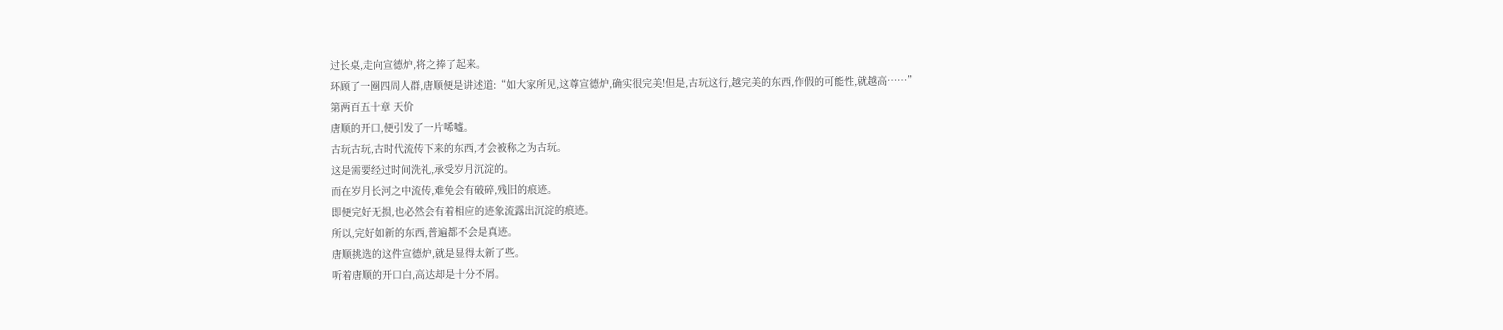过长桌,走向宣德炉,将之捧了起来。
环顾了一圈四周人群,唐顺便是讲述道:“如大家所见,这尊宣德炉,确实很完美!但是,古玩这行,越完美的东西,作假的可能性,就越高……”
第两百五十章 天价
唐顺的开口,便引发了一片唏嘘。
古玩古玩,古时代流传下来的东西,才会被称之为古玩。
这是需要经过时间洗礼,承受岁月沉淀的。
而在岁月长河之中流传,难免会有破碎,残旧的痕迹。
即便完好无损,也必然会有着相应的迹象流露出沉淀的痕迹。
所以,完好如新的东西,普遍都不会是真迹。
唐顺挑选的这件宣德炉,就是显得太新了些。
听着唐顺的开口白,高达却是十分不屑。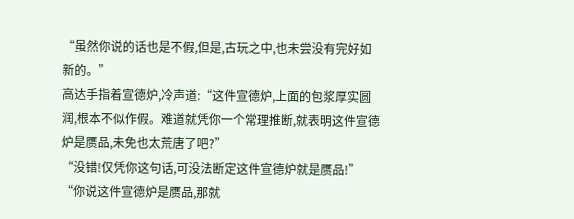“虽然你说的话也是不假,但是,古玩之中,也未尝没有完好如新的。”
高达手指着宣德炉,冷声道:“这件宣德炉,上面的包浆厚实圆润,根本不似作假。难道就凭你一个常理推断,就表明这件宣德炉是赝品,未免也太荒唐了吧?”
“没错!仅凭你这句话,可没法断定这件宣德炉就是赝品!”
“你说这件宣德炉是赝品,那就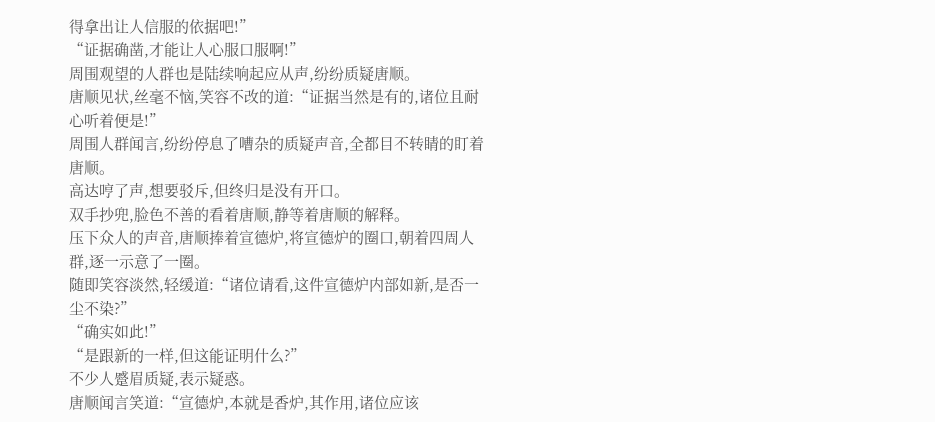得拿出让人信服的依据吧!”
“证据确凿,才能让人心服口服啊!”
周围观望的人群也是陆续响起应从声,纷纷质疑唐顺。
唐顺见状,丝毫不恼,笑容不改的道:“证据当然是有的,诸位且耐心听着便是!”
周围人群闻言,纷纷停息了嘈杂的质疑声音,全都目不转睛的盯着唐顺。
高达哼了声,想要驳斥,但终归是没有开口。
双手抄兜,脸色不善的看着唐顺,静等着唐顺的解释。
压下众人的声音,唐顺捧着宣德炉,将宣德炉的圈口,朝着四周人群,逐一示意了一圈。
随即笑容淡然,轻缓道:“诸位请看,这件宣德炉内部如新,是否一尘不染?”
“确实如此!”
“是跟新的一样,但这能证明什么?”
不少人蹙眉质疑,表示疑惑。
唐顺闻言笑道:“宣德炉,本就是香炉,其作用,诸位应该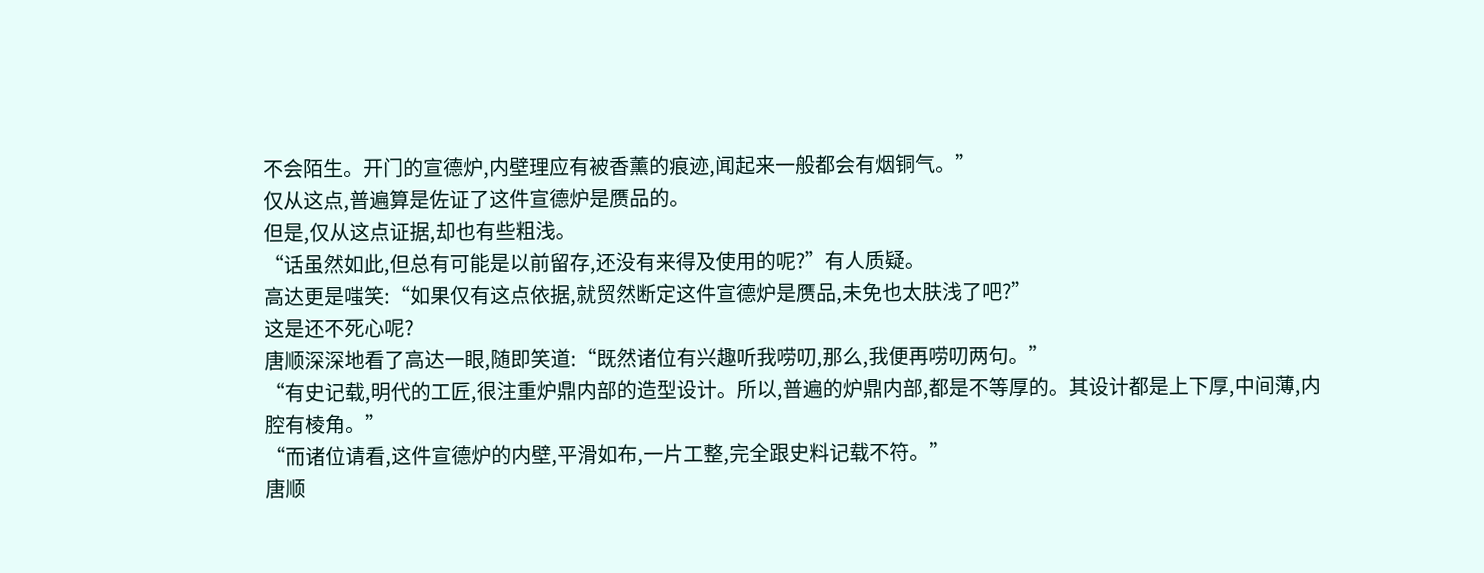不会陌生。开门的宣德炉,内壁理应有被香薰的痕迹,闻起来一般都会有烟铜气。”
仅从这点,普遍算是佐证了这件宣德炉是赝品的。
但是,仅从这点证据,却也有些粗浅。
“话虽然如此,但总有可能是以前留存,还没有来得及使用的呢?”有人质疑。
高达更是嗤笑:“如果仅有这点依据,就贸然断定这件宣德炉是赝品,未免也太肤浅了吧?”
这是还不死心呢?
唐顺深深地看了高达一眼,随即笑道:“既然诸位有兴趣听我唠叨,那么,我便再唠叨两句。”
“有史记载,明代的工匠,很注重炉鼎内部的造型设计。所以,普遍的炉鼎内部,都是不等厚的。其设计都是上下厚,中间薄,内腔有棱角。”
“而诸位请看,这件宣德炉的内壁,平滑如布,一片工整,完全跟史料记载不符。”
唐顺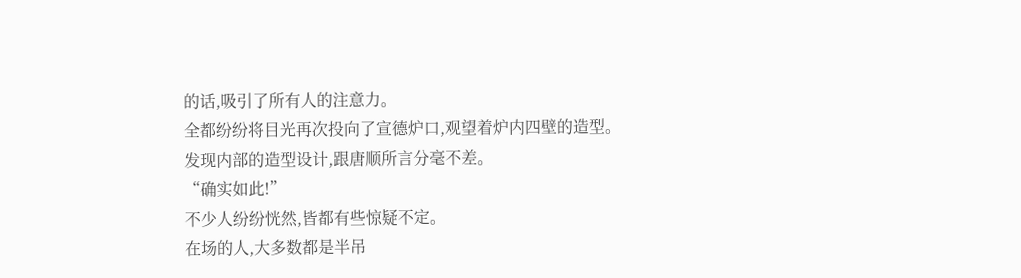的话,吸引了所有人的注意力。
全都纷纷将目光再次投向了宣德炉口,观望着炉内四壁的造型。
发现内部的造型设计,跟唐顺所言分毫不差。
“确实如此!”
不少人纷纷恍然,皆都有些惊疑不定。
在场的人,大多数都是半吊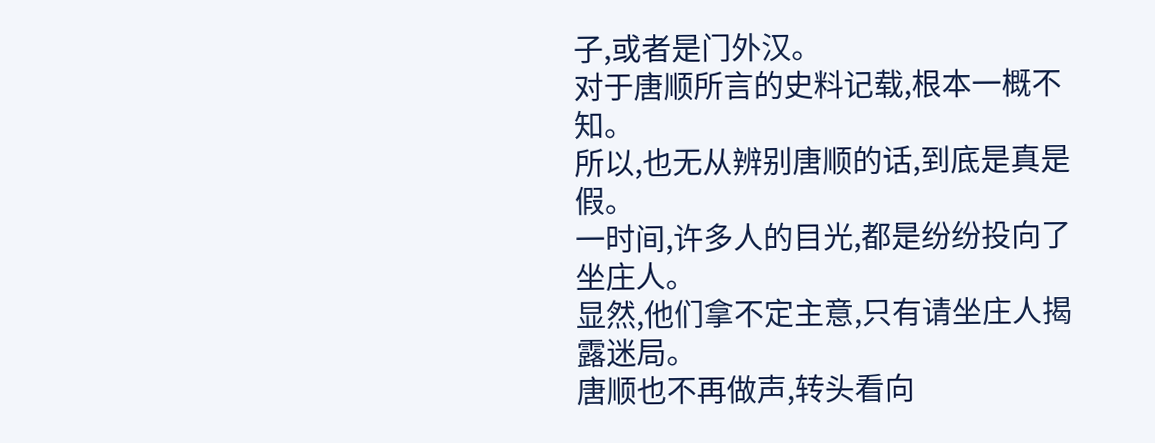子,或者是门外汉。
对于唐顺所言的史料记载,根本一概不知。
所以,也无从辨别唐顺的话,到底是真是假。
一时间,许多人的目光,都是纷纷投向了坐庄人。
显然,他们拿不定主意,只有请坐庄人揭露迷局。
唐顺也不再做声,转头看向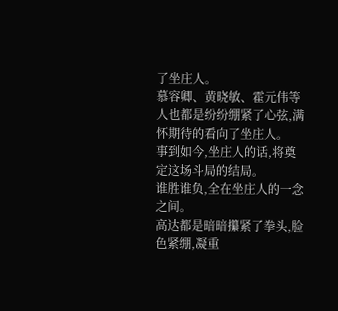了坐庄人。
慕容卿、黄晓敏、霍元伟等人也都是纷纷绷紧了心弦,满怀期待的看向了坐庄人。
事到如今,坐庄人的话,将奠定这场斗局的结局。
谁胜谁负,全在坐庄人的一念之间。
高达都是暗暗攥紧了拳头,脸色紧绷,凝重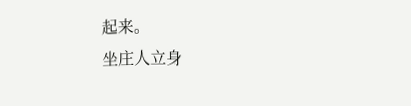起来。
坐庄人立身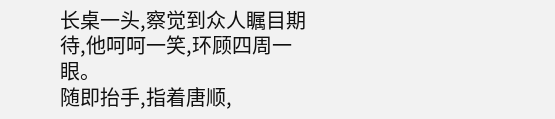长桌一头,察觉到众人瞩目期待,他呵呵一笑,环顾四周一眼。
随即抬手,指着唐顺,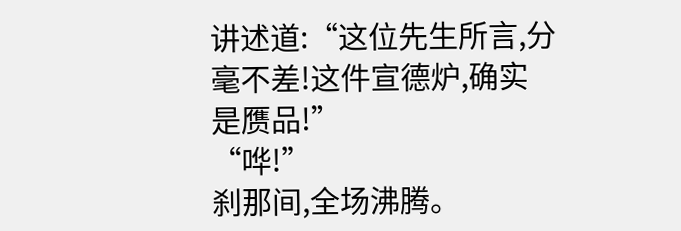讲述道:“这位先生所言,分毫不差!这件宣德炉,确实是赝品!”
“哗!”
刹那间,全场沸腾。